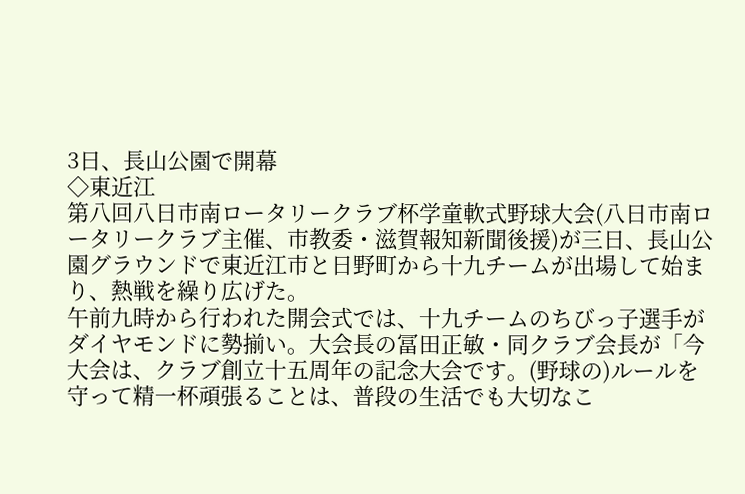3日、長山公園で開幕
◇東近江
第八回八日市南ロータリークラブ杯学童軟式野球大会(八日市南ロータリークラブ主催、市教委・滋賀報知新聞後援)が三日、長山公園グラウンドで東近江市と日野町から十九チームが出場して始まり、熱戦を繰り広げた。
午前九時から行われた開会式では、十九チームのちびっ子選手がダイヤモンドに勢揃い。大会長の冨田正敏・同クラブ会長が「今大会は、クラブ創立十五周年の記念大会です。(野球の)ルールを守って精一杯頑張ることは、普段の生活でも大切なこ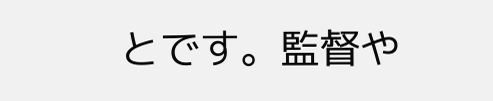とです。監督や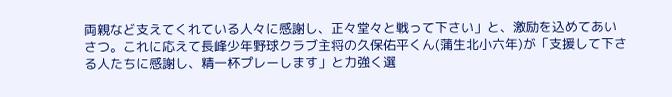両親など支えてくれている人々に感謝し、正々堂々と戦って下さい」と、激励を込めてあいさつ。これに応えて長峰少年野球クラブ主将の久保佑平くん(蒲生北小六年)が「支援して下さる人たちに感謝し、精一杯プレーします」と力強く選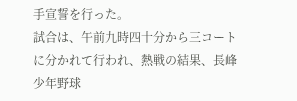手宣誓を行った。
試合は、午前九時四十分から三コートに分かれて行われ、熱戦の結果、長峰少年野球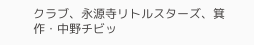クラブ、永源寺リトルスターズ、箕作・中野チビッ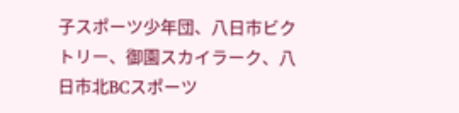子スポーツ少年団、八日市ビクトリー、御園スカイラーク、八日市北BCスポーツ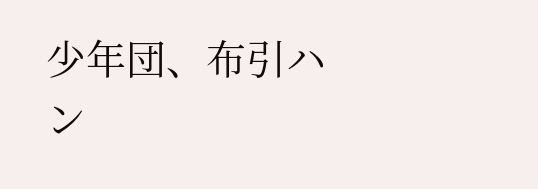少年団、布引ハン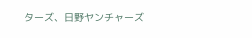ターズ、日野ヤンチャーズ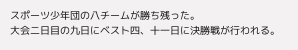スポーツ少年団の八チームが勝ち残った。
大会二日目の九日にベスト四、十一日に決勝戦が行われる。